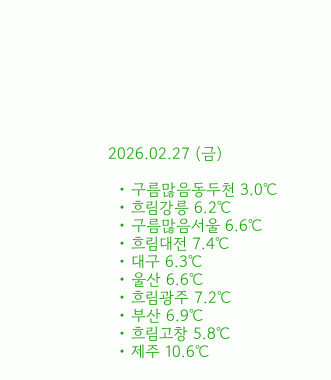2026.02.27 (금)

  • 구름많음동두천 3.0℃
  • 흐림강릉 6.2℃
  • 구름많음서울 6.6℃
  • 흐림대전 7.4℃
  • 대구 6.3℃
  • 울산 6.6℃
  • 흐림광주 7.2℃
  • 부산 6.9℃
  • 흐림고창 5.8℃
  • 제주 10.6℃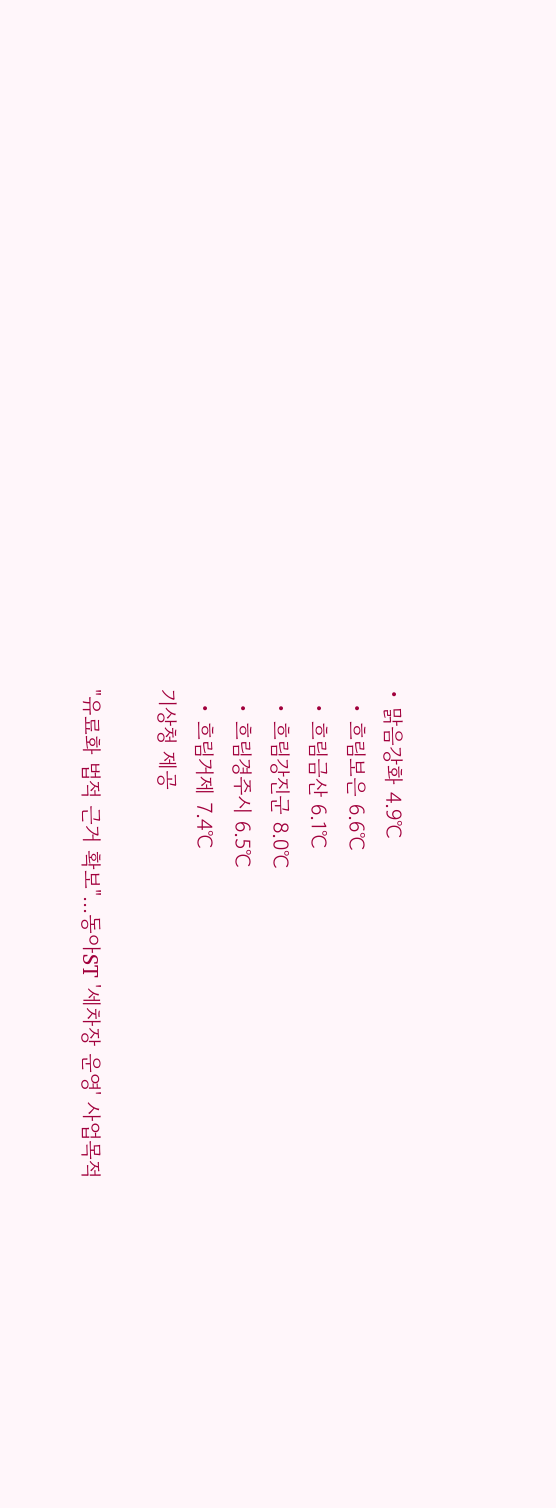• 맑음강화 4.9℃
  • 흐림보은 6.6℃
  • 흐림금산 6.1℃
  • 흐림강진군 8.0℃
  • 흐림경주시 6.5℃
  • 흐림거제 7.4℃
기상청 제공

"유료화 법적 근거 확보"...동아ST '세차장 운영' 사업목적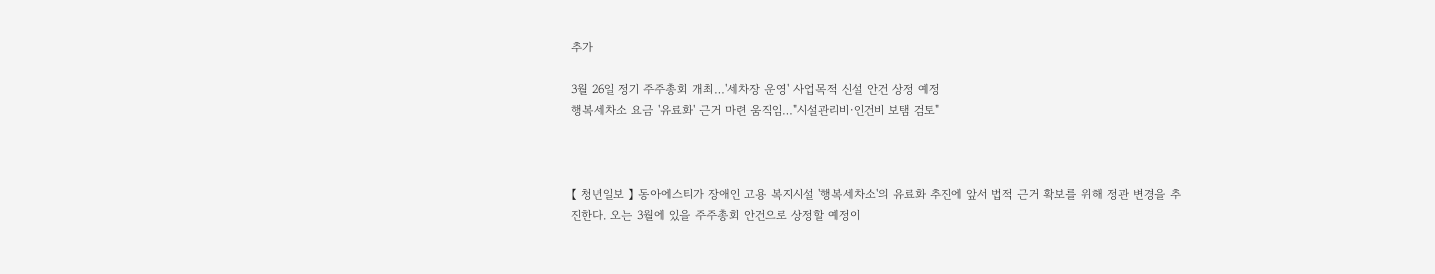추가

3월 26일 정기 주주총회 개최…'세차장 운영' 사업목적 신설 안건 상정 예정
행복세차소 요금 '유료화' 근거 마련 움직임…"시설관리비·인건비 보탬 검토"



【 청년일보 】 동아에스티가 장애인 고용 복지시설 '행복세차소'의 유료화 추진에 앞서 법적 근거 확보를 위해 정관 변경을 추진한다. 오는 3월에 있을 주주총회 안건으로 상정할 예정이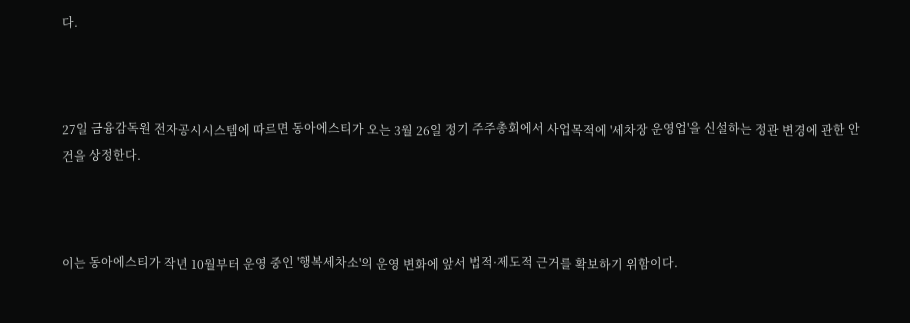다.



27일 금융감독원 전자공시시스템에 따르면 동아에스티가 오는 3월 26일 정기 주주총회에서 사업목적에 '세차장 운영업'을 신설하는 정관 변경에 관한 안건을 상정한다.



이는 동아에스티가 작년 10월부터 운영 중인 '행복세차소'의 운영 변화에 앞서 법적·제도적 근거를 확보하기 위함이다.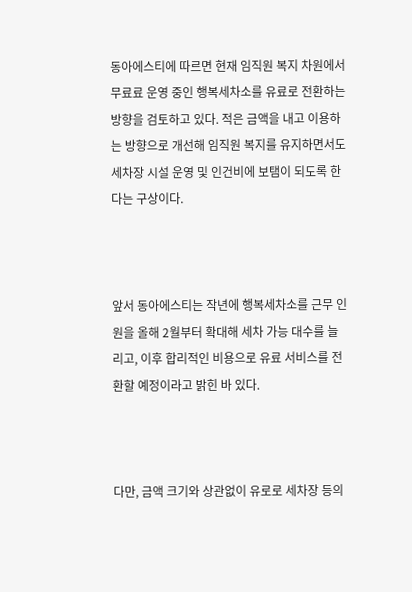동아에스티에 따르면 현재 임직원 복지 차원에서 무료료 운영 중인 행복세차소를 유료로 전환하는 방향을 검토하고 있다. 적은 금액을 내고 이용하는 방향으로 개선해 임직원 복지를 유지하면서도 세차장 시설 운영 및 인건비에 보탬이 되도록 한다는 구상이다.



앞서 동아에스티는 작년에 행복세차소를 근무 인원을 올해 2월부터 확대해 세차 가능 대수를 늘리고, 이후 합리적인 비용으로 유료 서비스를 전환할 예정이라고 밝힌 바 있다.



다만, 금액 크기와 상관없이 유로로 세차장 등의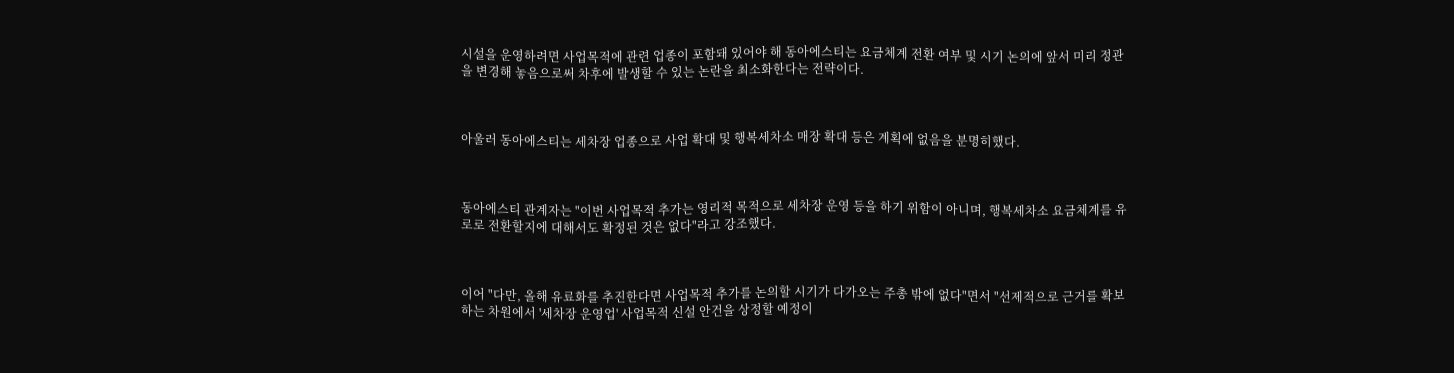시설을 운영하려면 사업목적에 관련 업종이 포함돼 있어야 해 동아에스티는 요금체계 전환 여부 및 시기 논의에 앞서 미리 정관을 변경해 놓음으로써 차후에 발생할 수 있는 논란을 최소화한다는 전략이다.



아울러 동아에스티는 세차장 업종으로 사업 확대 및 행복세차소 매장 확대 등은 계획에 없음을 분명히했다.



동아에스티 관계자는 "이번 사업목적 추가는 영리적 목적으로 세차장 운영 등을 하기 위함이 아니며, 행복세차소 요금체계를 유로로 전환할지에 대해서도 확정된 것은 없다"라고 강조했다.



이어 "다만, 올해 유료화를 추진한다면 사업목적 추가를 논의할 시기가 다가오는 주총 밖에 없다"면서 "선제적으로 근거를 확보하는 차원에서 '세차장 운영업' 사업목적 신설 안건을 상정할 예정이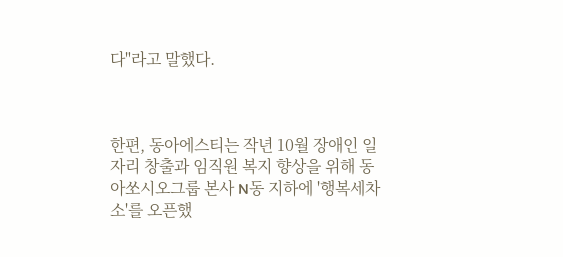다"라고 말했다.



한편, 동아에스티는 작년 10월 장애인 일자리 창출과 임직원 복지 향상을 위해 동아쏘시오그룹 본사 N동 지하에 '행복세차소'를 오픈했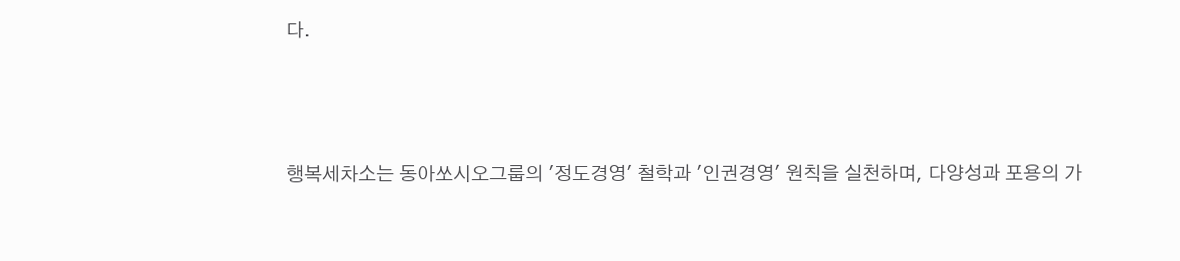다.



행복세차소는 동아쏘시오그룹의 '정도경영' 철학과 '인권경영' 원칙을 실천하며, 다양성과 포용의 가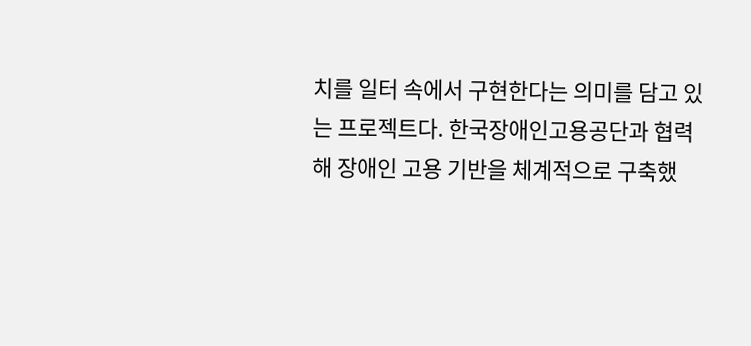치를 일터 속에서 구현한다는 의미를 담고 있는 프로젝트다. 한국장애인고용공단과 협력해 장애인 고용 기반을 체계적으로 구축했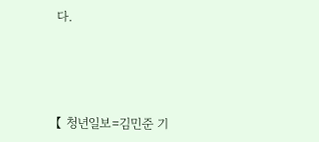다.




【 청년일보=김민준 기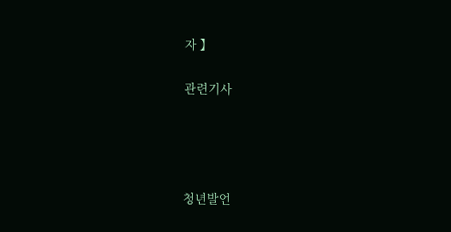자 】

관련기사




청년발언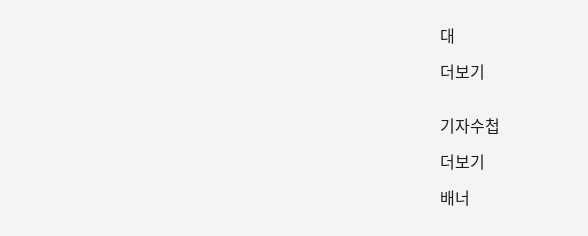대

더보기


기자수첩

더보기

배너